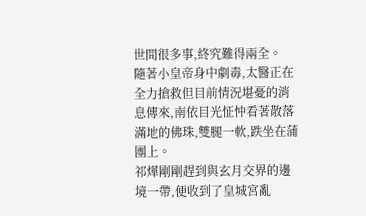世間很多事,終究難得兩全。
隨著小皇帝身中劇毒,太醫正在全力搶救但目前情況堪憂的消息傳來,南依目光怔忡看著散落滿地的佛珠,雙腿一軟,跌坐在蒲團上。
祁燁剛剛趕到與玄月交界的邊境一帶,便收到了皇城宮亂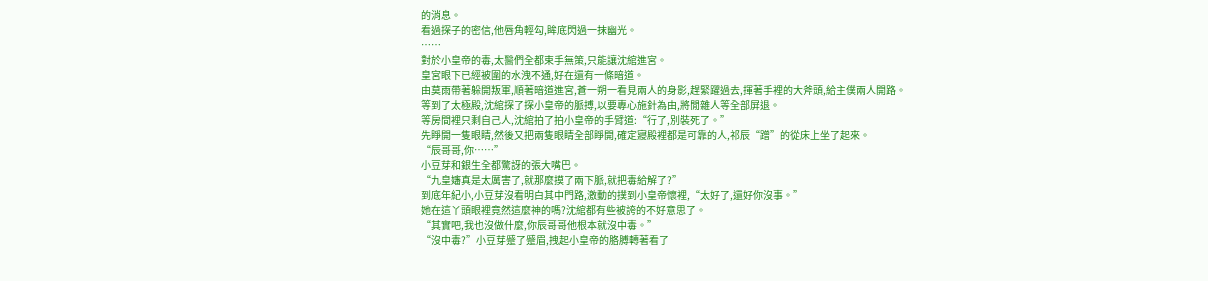的消息。
看過探子的密信,他唇角輕勾,眸底閃過一抹幽光。
……
對於小皇帝的毒,太醫們全都束手無策,只能讓沈綰進宮。
皇宮眼下已經被圍的水洩不通,好在還有一條暗道。
由莫雨帶著躲開叛軍,順著暗道進宮,蒼一朔一看見兩人的身影,趕緊躍過去,揮著手裡的大斧頭,給主僕兩人開路。
等到了太極殿,沈綰探了探小皇帝的脈搏,以要專心施針為由,將閒雜人等全部屏退。
等房間裡只剩自己人,沈綰拍了拍小皇帝的手臂道:“行了,別裝死了。”
先睜開一隻眼睛,然後又把兩隻眼睛全部睜開,確定寢殿裡都是可靠的人,祁辰“蹭”的從床上坐了起來。
“辰哥哥,你……”
小豆芽和銀生全都驚訝的張大嘴巴。
“九皇嬸真是太厲害了,就那麼摸了兩下脈,就把毒給解了?”
到底年紀小,小豆芽沒看明白其中門路,激動的撲到小皇帝懷裡,“太好了,還好你沒事。”
她在這丫頭眼裡竟然這麼神的嗎?沈綰都有些被誇的不好意思了。
“其實吧,我也沒做什麼,你辰哥哥他根本就沒中毒。”
“沒中毒?”小豆芽蹙了蹙眉,拽起小皇帝的胳膊轉著看了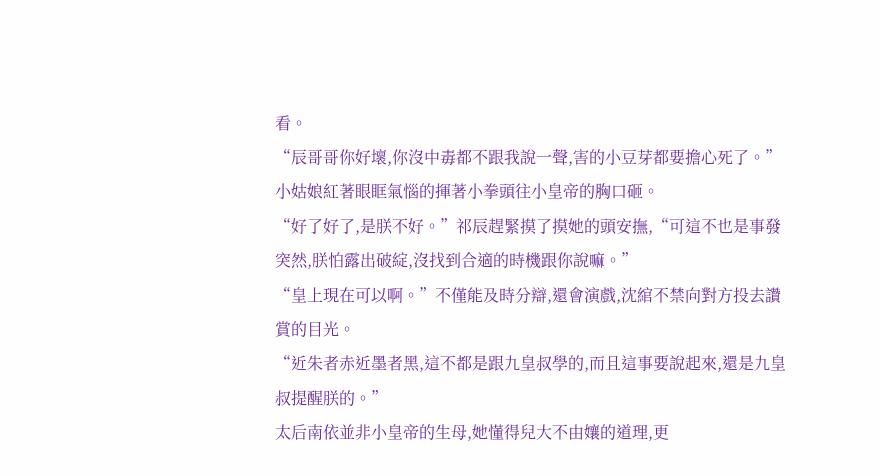看。
“辰哥哥你好壞,你沒中毒都不跟我說一聲,害的小豆芽都要擔心死了。”
小姑娘紅著眼眶氣惱的揮著小拳頭往小皇帝的胸口砸。
“好了好了,是朕不好。”祁辰趕緊摸了摸她的頭安撫,“可這不也是事發突然,朕怕露出破綻,沒找到合適的時機跟你說嘛。”
“皇上現在可以啊。”不僅能及時分辯,還會演戲,沈綰不禁向對方投去讚賞的目光。
“近朱者赤近墨者黑,這不都是跟九皇叔學的,而且這事要說起來,還是九皇叔提醒朕的。”
太后南依並非小皇帝的生母,她懂得兒大不由孃的道理,更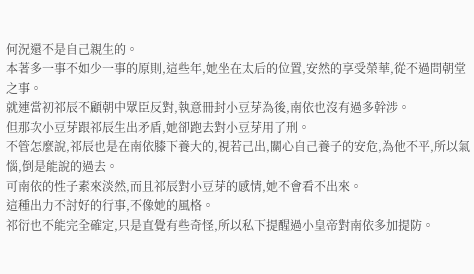何況還不是自己親生的。
本著多一事不如少一事的原則,這些年,她坐在太后的位置,安然的享受榮華,從不過問朝堂之事。
就連當初祁辰不顧朝中眾臣反對,執意冊封小豆芽為後,南依也沒有過多幹涉。
但那次小豆芽跟祁辰生出矛盾,她卻跑去對小豆芽用了刑。
不管怎麼說,祁辰也是在南依膝下養大的,視若己出,關心自己養子的安危,為他不平,所以氣惱,倒是能說的過去。
可南依的性子素來淡然,而且祁辰對小豆芽的感情,她不會看不出來。
這種出力不討好的行事,不像她的風格。
祁衍也不能完全確定,只是直覺有些奇怪,所以私下提醒過小皇帝對南依多加提防。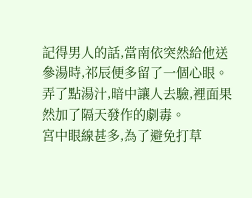記得男人的話,當南依突然給他送參湯時,祁辰便多留了一個心眼。
弄了點湯汁,暗中讓人去驗,裡面果然加了隔天發作的劇毒。
宮中眼線甚多,為了避免打草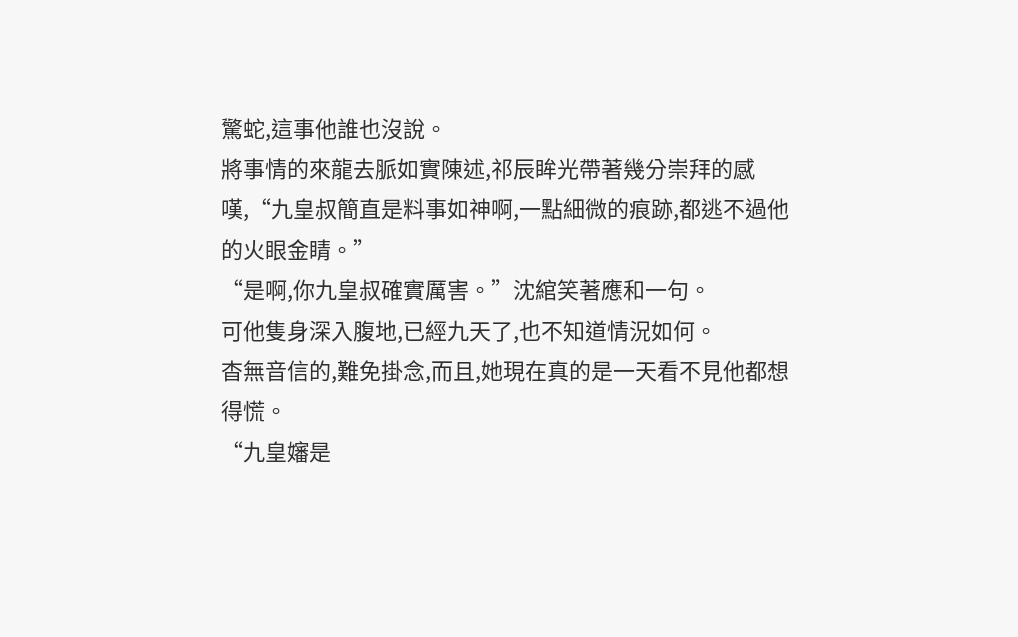驚蛇,這事他誰也沒說。
將事情的來龍去脈如實陳述,祁辰眸光帶著幾分崇拜的感嘆,“九皇叔簡直是料事如神啊,一點細微的痕跡,都逃不過他的火眼金睛。”
“是啊,你九皇叔確實厲害。”沈綰笑著應和一句。
可他隻身深入腹地,已經九天了,也不知道情況如何。
杳無音信的,難免掛念,而且,她現在真的是一天看不見他都想得慌。
“九皇嬸是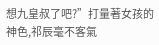想九皇叔了吧?”打量著女孩的神色,祁辰毫不客氣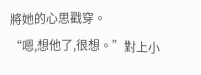將她的心思戳穿。
“嗯,想他了,很想。”對上小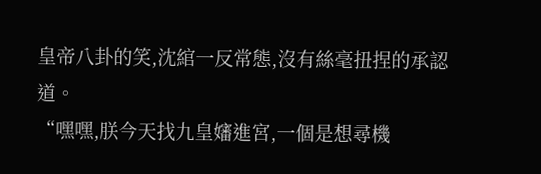皇帝八卦的笑,沈綰一反常態,沒有絲毫扭捏的承認道。
“嘿嘿,朕今天找九皇嬸進宮,一個是想尋機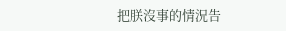把朕沒事的情況告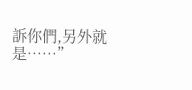訴你們,另外就是……”